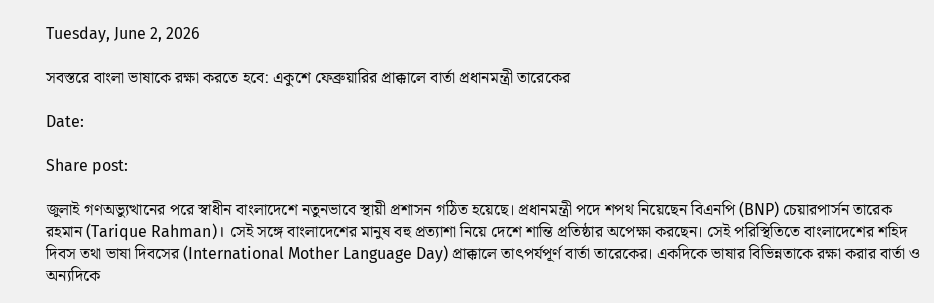Tuesday, June 2, 2026

সবস্তরে বাংলা ভাষাকে রক্ষা করতে হবে: একুশে ফেব্রুয়ারির প্রাক্কালে বার্তা প্রধানমন্ত্রী তারেকের

Date:

Share post:

জুলাই গণঅভ্যুত্থানের পরে স্বাধীন বাংলাদেশে নতুনভাবে স্থায়ী প্রশাসন গঠিত হয়েছে। প্রধানমন্ত্রী পদে শপথ নিয়েছেন বিএনপি (BNP) চেয়ারপার্সন তারেক রহমান (Tarique Rahman)। সেই সঙ্গে বাংলাদেশের মানুষ বহু প্রত্যাশা নিয়ে দেশে শান্তি প্রতিষ্ঠার অপেক্ষা করছেন। সেই পরিস্থিতিতে বাংলাদেশের শহিদ দিবস তথা ভাষা দিবসের (International Mother Language Day) প্রাক্কালে তাৎপর্যপূর্ণ বার্তা তারেকের। একদিকে ভাষার বিভিন্নতাকে রক্ষা করার বার্তা ও অন্যদিকে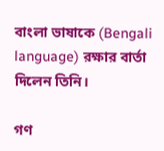বাংলা ভাষাকে (Bengali language) রক্ষার বার্তা দিলেন তিনি।

গণ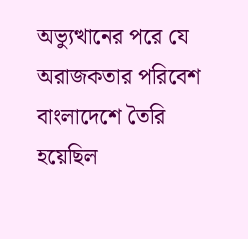অভ্যুত্থানের পরে যে অরাজকতার পরিবেশ বাংলাদেশে তৈরি হয়েছিল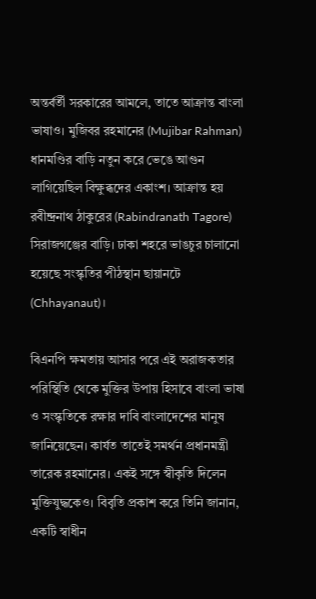অন্তর্বর্তী সরকারের আমলে, তাতে আক্রান্ত বাংলা ভাষাও। মুজিবর রহমানের (Mujibar Rahman) ধানমণ্ডির বাড়ি নতুন করে ভেঙে আগুন লাগিয়েছিল বিক্ষুব্ধদের একাংশ। আক্রান্ত হয় রবীন্দ্রনাথ ঠাকুরের (Rabindranath Tagore) সিরাজগঞ্জের বাড়ি। ঢাকা শহরে ভাঙচুর চালানো হয়েছে সংস্কৃতির পীঠস্থান ছায়ানটে (Chhayanaut)।

বিএনপি ক্ষমতায় আসার পরে এই অরাজকতার পরিস্থিতি থেকে মুক্তির উপায় হিসাবে বাংলা ভাষা ও সংস্কৃতিকে রক্ষার দাবি বাংলাদেশের মানুষ জানিয়েছেন। কার্যত তাতেই সমর্থন প্রধানমন্ত্রী তারেক রহমানের। একই সঙ্গে স্বীকৃতি দিলেন মুক্তিযুদ্ধকেও। বিবৃতি প্রকাশ করে তিনি জানান, একটি স্বাধীন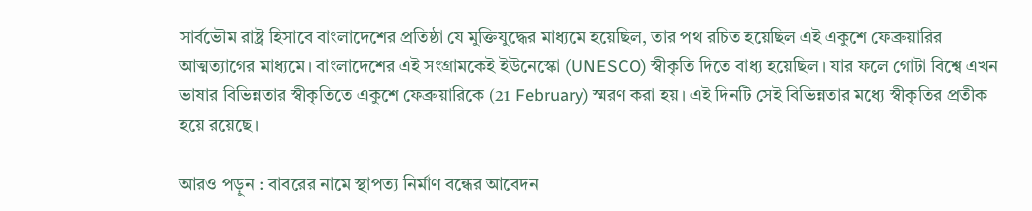সার্বভৌম রাষ্ট্র হিসাবে বাংলাদেশের প্রতিষ্ঠা যে মুক্তিযুদ্ধের মাধ্যমে হয়েছিল, তার পথ রচিত হয়েছিল এই একুশে ফেব্রুয়ারির আত্মত্যাগের মাধ্যমে। বাংলাদেশের এই সংগ্রামকেই ইউনেস্কো (UNESCO) স্বীকৃতি দিতে বাধ্য হয়েছিল। যার ফলে গোটা বিশ্বে এখন ভাষার বিভিন্নতার স্বীকৃতিতে একুশে ফেব্রুয়ারিকে (21 February) স্মরণ করা হয়। এই দিনটি সেই বিভিন্নতার মধ্যে স্বীকৃতির প্রতীক হয়ে রয়েছে।

আরও পড়ুন : বাবরের নামে স্থাপত্য নির্মাণ বন্ধের আবেদন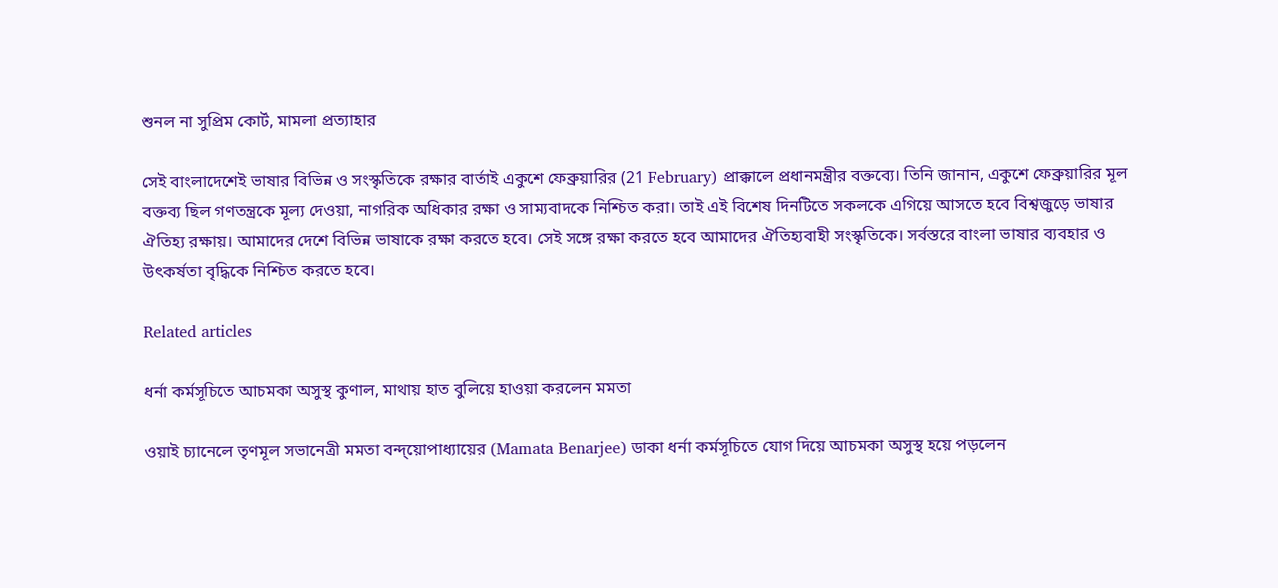শুনল না সুপ্রিম কোর্ট, মামলা প্রত্যাহার

সেই বাংলাদেশেই ভাষার বিভিন্ন ও সংস্কৃতিকে রক্ষার বার্তাই একুশে ফেব্রুয়ারির (21 February) প্রাক্কালে প্রধানমন্ত্রীর বক্তব্যে। তিনি জানান, একুশে ফেব্রুয়ারির মূল বক্তব্য ছিল গণতন্ত্রকে মূল্য দেওয়া, নাগরিক অধিকার রক্ষা ও সাম্যবাদকে নিশ্চিত করা। তাই এই বিশেষ দিনটিতে সকলকে এগিয়ে আসতে হবে বিশ্বজুড়ে ভাষার ঐতিহ্য রক্ষায়। আমাদের দেশে বিভিন্ন ভাষাকে রক্ষা করতে হবে। সেই সঙ্গে রক্ষা করতে হবে আমাদের ঐতিহ্যবাহী সংস্কৃতিকে। সর্বস্তরে বাংলা ভাষার ব্যবহার ও উৎকর্ষতা বৃদ্ধিকে নিশ্চিত করতে হবে।

Related articles

ধর্না কর্মসূচিতে আচমকা অসুস্থ কুণাল, মাথায় হাত বুলিয়ে হাওয়া করলেন মমতা

ওয়াই চ্যানেলে তৃণমূল সভানেত্রী মমতা বন্দ্য়োপাধ্যায়ের (Mamata Benarjee) ডাকা ধর্না কর্মসূচিতে যোগ দিয়ে আচমকা অসুস্থ হয়ে পড়লেন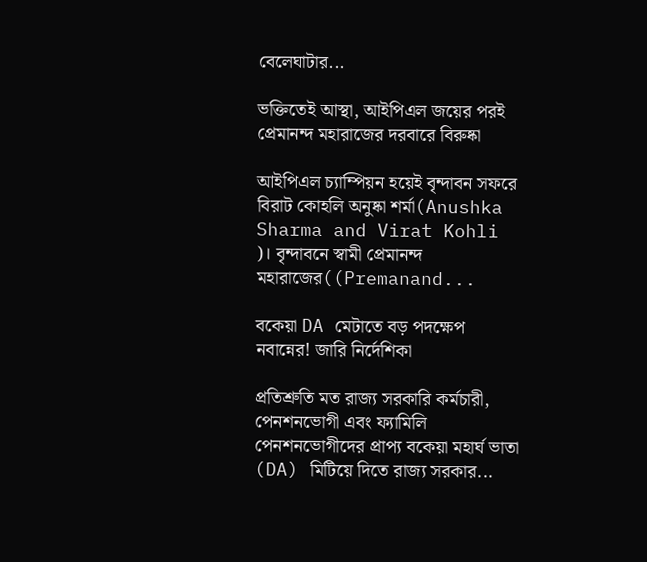বেলেঘাটার...

ভক্তিতেই আস্থা, আইপিএল জয়ের পরই প্রেমানন্দ মহারাজের দরবারে বিরুষ্কা

আইপিএল চ্যাম্পিয়ন হয়েই বৃন্দাবন সফরে বিরাট কোহলি অনুষ্কা শর্মা(Anushka Sharma and Virat Kohli )। বৃন্দাবনে স্বামী প্রেমানন্দ মহারাজের((Premanand...

বকেয়া DA মেটাতে বড় পদক্ষেপ নবান্নের! জারি নির্দেশিকা

প্রতিশ্রুতি মত রাজ্য সরকারি কর্মচারী, পেনশনভোগী এবং ফ্যামিলি পেনশনভোগীদের প্রাপ্য বকেয়া মহার্ঘ ভাতা (DA) মিটিয়ে দিতে রাজ্য সরকার...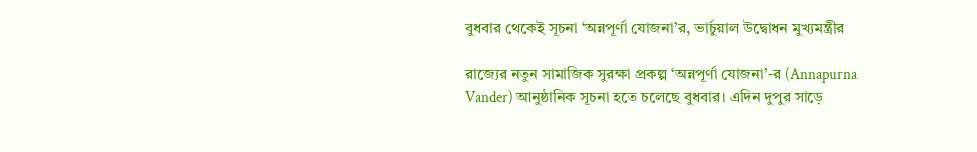বুধবার থেকেই সূচনা ‘অন্নপূর্ণা যোজনা’র, ভার্চুয়াল উদ্বোধন মুখ্যমন্ত্রীর

রাজ্যের নতুন সামাজিক সুরক্ষা প্রকল্প ‘অন্নপূর্ণা যোজনা’-র (Annapurna Vander) আনুষ্ঠানিক সূচনা হতে চলেছে বুধবার। এদিন দুপুর সাড়ে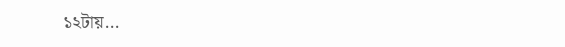১২টায়...